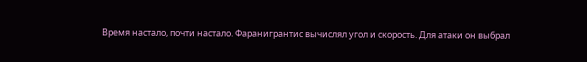Время настало, почти настало. Фаранигрантис вычислял угол и скорость. Для атаки он выбрал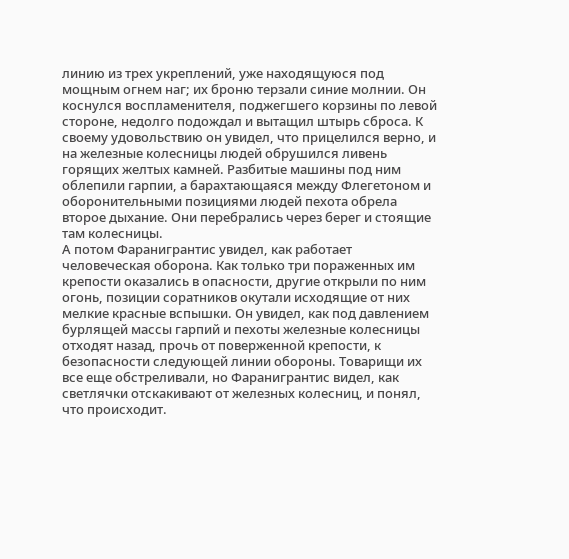линию из трех укреплений, уже находящуюся под мощным огнем наг; их броню терзали синие молнии. Он коснулся воспламенителя, поджегшего корзины по левой стороне, недолго подождал и вытащил штырь сброса. К своему удовольствию он увидел, что прицелился верно, и на железные колесницы людей обрушился ливень горящих желтых камней. Разбитые машины под ним облепили гарпии, а барахтающаяся между Флегетоном и оборонительными позициями людей пехота обрела второе дыхание. Они перебрались через берег и стоящие там колесницы.
А потом Фаранигрантис увидел, как работает человеческая оборона. Как только три пораженных им крепости оказались в опасности, другие открыли по ним огонь, позиции соратников окутали исходящие от них мелкие красные вспышки. Он увидел, как под давлением бурлящей массы гарпий и пехоты железные колесницы отходят назад, прочь от поверженной крепости, к безопасности следующей линии обороны. Товарищи их все еще обстреливали, но Фаранигрантис видел, как светлячки отскакивают от железных колесниц, и понял, что происходит.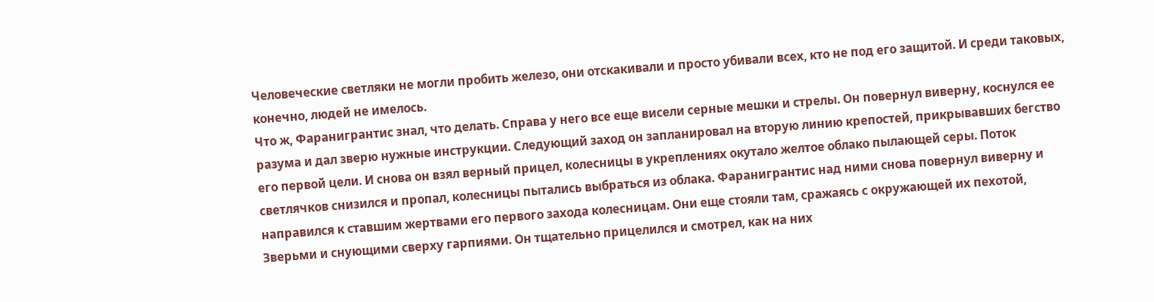Человеческие светляки не могли пробить железо, они отскакивали и просто убивали всех, кто не под его защитой. И среди таковых, конечно, людей не имелось.
Что ж, Фаранигрантис знал, что делать. Справа у него все еще висели серные мешки и стрелы. Он повернул виверну, коснулся ее разума и дал зверю нужные инструкции. Следующий заход он запланировал на вторую линию крепостей, прикрывавших бегство его первой цели. И снова он взял верный прицел, колесницы в укреплениях окутало желтое облако пылающей серы. Поток светлячков снизился и пропал, колесницы пытались выбраться из облака. Фаранигрантис над ними снова повернул виверну и направился к ставшим жертвами его первого захода колесницам. Они еще стояли там, сражаясь с окружающей их пехотой, Зверьми и снующими сверху гарпиями. Он тщательно прицелился и смотрел, как на них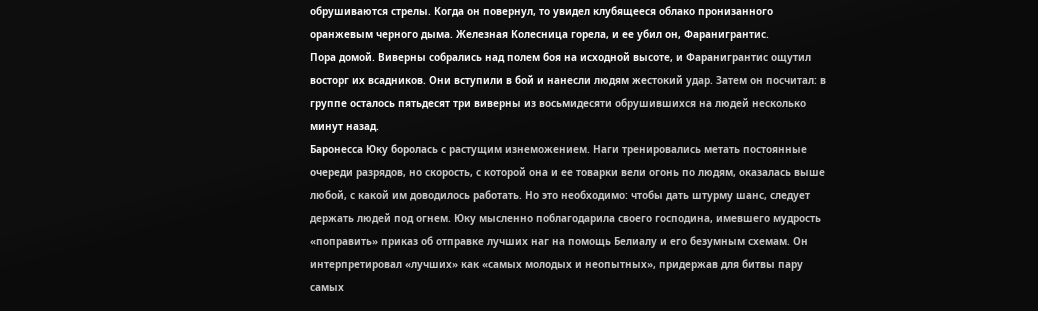обрушиваются стрелы. Когда он повернул, то увидел клубящееся облако пронизанного оранжевым черного дыма. Железная Колесница горела, и ее убил он, Фаранигрантис.
Пора домой. Виверны собрались над полем боя на исходной высоте, и Фаранигрантис ощутил восторг их всадников. Они вступили в бой и нанесли людям жестокий удар. Затем он посчитал: в группе осталось пятьдесят три виверны из восьмидесяти обрушившихся на людей несколько минут назад.
Баронесса Юку боролась с растущим изнеможением. Наги тренировались метать постоянные очереди разрядов, но скорость, с которой она и ее товарки вели огонь по людям, оказалась выше любой, с какой им доводилось работать. Но это необходимо: чтобы дать штурму шанс, следует держать людей под огнем. Юку мысленно поблагодарила своего господина, имевшего мудрость «поправить» приказ об отправке лучших наг на помощь Белиалу и его безумным схемам. Он интерпретировал «лучших» как «самых молодых и неопытных», придержав для битвы пару самых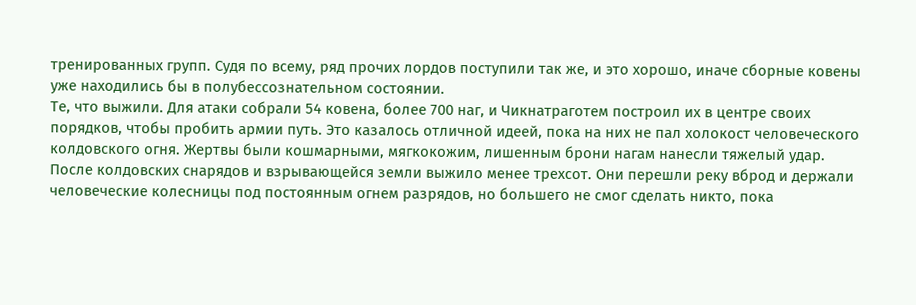тренированных групп. Судя по всему, ряд прочих лордов поступили так же, и это хорошо, иначе сборные ковены уже находились бы в полубессознательном состоянии.
Те, что выжили. Для атаки собрали 54 ковена, более 700 наг, и Чикнатраготем построил их в центре своих порядков, чтобы пробить армии путь. Это казалось отличной идеей, пока на них не пал холокост человеческого колдовского огня. Жертвы были кошмарными, мягкокожим, лишенным брони нагам нанесли тяжелый удар. После колдовских снарядов и взрывающейся земли выжило менее трехсот. Они перешли реку вброд и держали человеческие колесницы под постоянным огнем разрядов, но большего не смог сделать никто, пока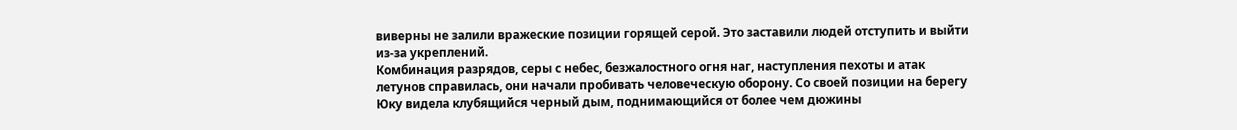виверны не залили вражеские позиции горящей серой. Это заставили людей отступить и выйти из-за укреплений.
Комбинация разрядов, серы с небес, безжалостного огня наг, наступления пехоты и атак летунов справилась, они начали пробивать человеческую оборону. Со своей позиции на берегу Юку видела клубящийся черный дым, поднимающийся от более чем дюжины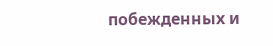побежденных и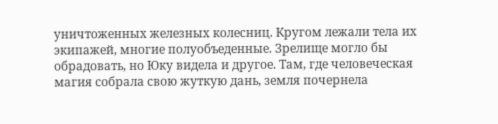уничтоженных железных колесниц. Кругом лежали тела их экипажей, многие полуобъеденные. Зрелище могло бы обрадовать, но Юку видела и другое. Там, где человеческая магия собрала свою жуткую дань, земля почернела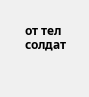от тел солдат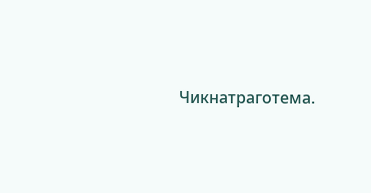Чикнатраготема.